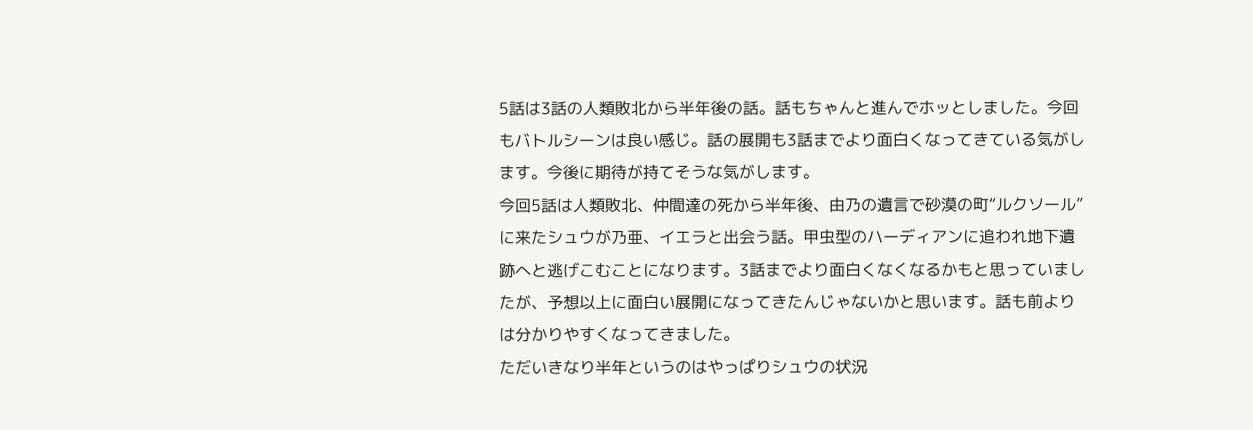5話は3話の人類敗北から半年後の話。話もちゃんと進んでホッとしました。今回もバトルシーンは良い感じ。話の展開も3話までより面白くなってきている気がします。今後に期待が持てそうな気がします。
今回5話は人類敗北、仲間達の死から半年後、由乃の遺言で砂漠の町“ルクソール”に来たシュウが乃亜、イエラと出会う話。甲虫型のハーディアンに追われ地下遺跡へと逃げこむことになります。3話までより面白くなくなるかもと思っていましたが、予想以上に面白い展開になってきたんじゃないかと思います。話も前よりは分かりやすくなってきました。
ただいきなり半年というのはやっぱりシュウの状況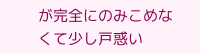が完全にのみこめなくて少し戸惑い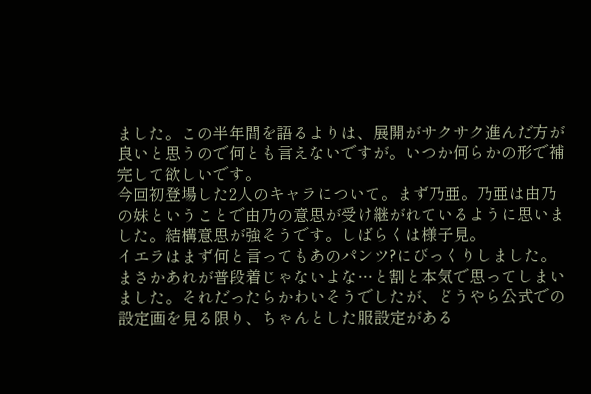ました。この半年間を語るよりは、展開がサクサク進んだ方が良いと思うので何とも言えないですが。いつか何らかの形で補完して欲しいです。
今回初登場した2人のキャラについて。まず乃亜。乃亜は由乃の妹ということで由乃の意思が受け継がれているように思いました。結構意思が強そうです。しばらくは様子見。
イエラはまず何と言ってもあのパンツ?にびっくりしました。まさかあれが普段着じゃないよな…と割と本気で思ってしまいました。それだったらかわいそうでしたが、どうやら公式での設定画を見る限り、ちゃんとした服設定がある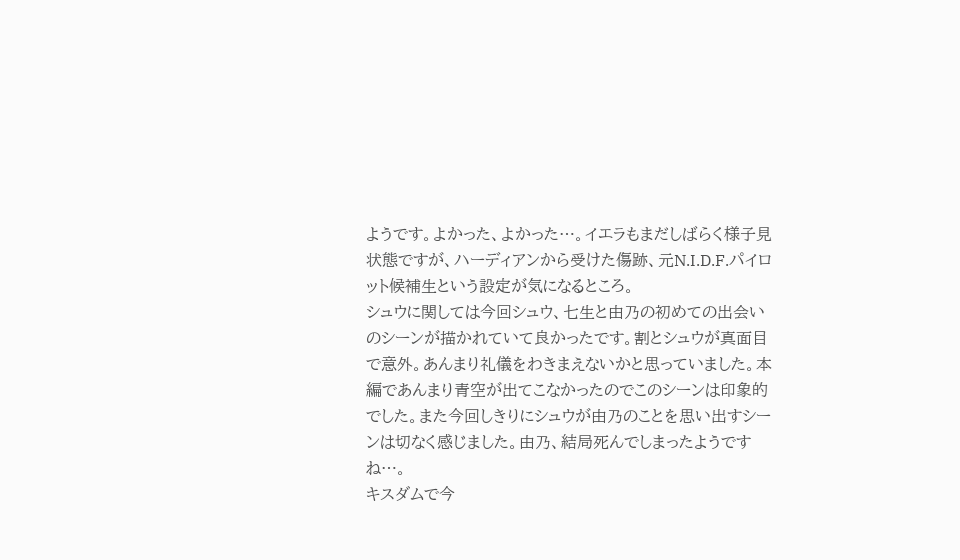ようです。よかった、よかった…。イエラもまだしばらく様子見状態ですが、ハーディアンから受けた傷跡、元N.I.D.F.パイロット候補生という設定が気になるところ。
シュウに関しては今回シュウ、七生と由乃の初めての出会いのシーンが描かれていて良かったです。割とシュウが真面目で意外。あんまり礼儀をわきまえないかと思っていました。本編であんまり青空が出てこなかったのでこのシーンは印象的でした。また今回しきりにシュウが由乃のことを思い出すシーンは切なく感じました。由乃、結局死んでしまったようですね…。
キスダムで今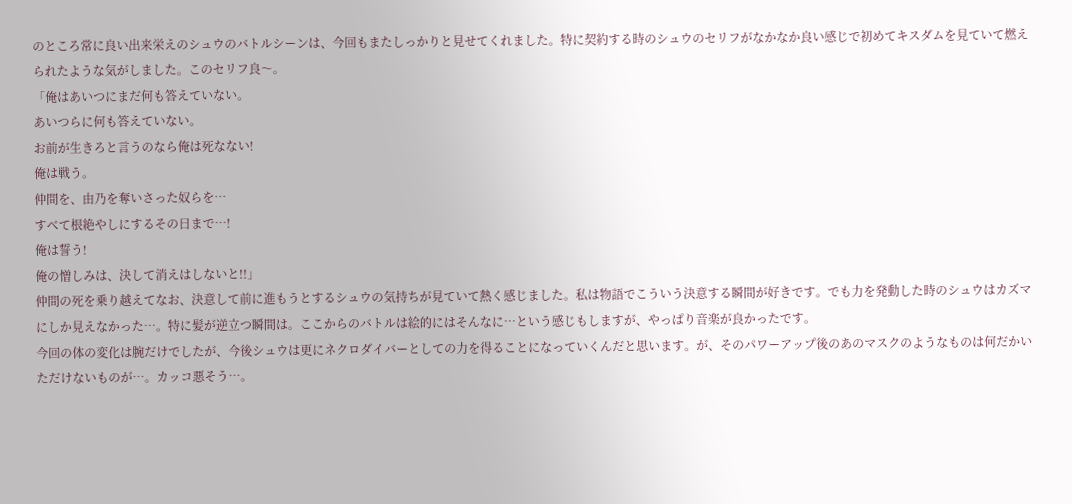のところ常に良い出来栄えのシュウのバトルシーンは、今回もまたしっかりと見せてくれました。特に契約する時のシュウのセリフがなかなか良い感じで初めてキスダムを見ていて燃えられたような気がしました。このセリフ良〜。
「俺はあいつにまだ何も答えていない。
あいつらに何も答えていない。
お前が生きろと言うのなら俺は死なない!
俺は戦う。
仲間を、由乃を奪いさった奴らを…
すべて根絶やしにするその日まで…!
俺は誓う!
俺の憎しみは、決して消えはしないと!!」
仲間の死を乗り越えてなお、決意して前に進もうとするシュウの気持ちが見ていて熱く感じました。私は物語でこういう決意する瞬間が好きです。でも力を発動した時のシュウはカズマにしか見えなかった…。特に髪が逆立つ瞬間は。ここからのバトルは絵的にはそんなに…という感じもしますが、やっぱり音楽が良かったです。
今回の体の変化は腕だけでしたが、今後シュウは更にネクロダイバーとしての力を得ることになっていくんだと思います。が、そのパワーアップ後のあのマスクのようなものは何だかいただけないものが…。カッコ悪そう…。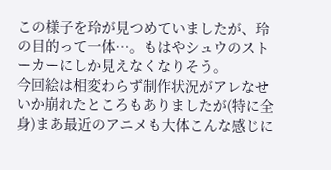この様子を玲が見つめていましたが、玲の目的って一体…。もはやシュウのストーカーにしか見えなくなりそう。
今回絵は相変わらず制作状況がアレなせいか崩れたところもありましたが(特に全身)まあ最近のアニメも大体こんな感じに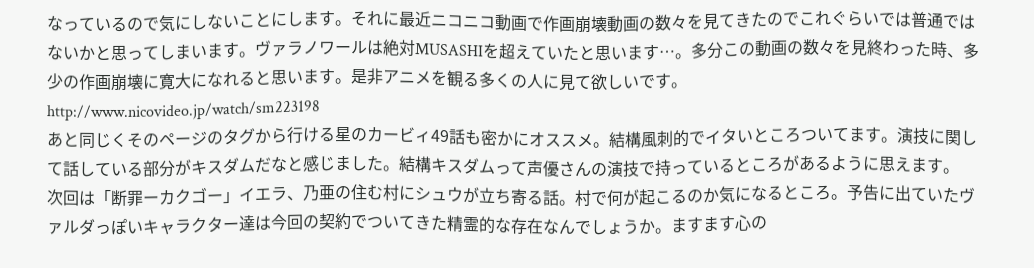なっているので気にしないことにします。それに最近ニコニコ動画で作画崩壊動画の数々を見てきたのでこれぐらいでは普通ではないかと思ってしまいます。ヴァラノワールは絶対MUSASHIを超えていたと思います…。多分この動画の数々を見終わった時、多少の作画崩壊に寛大になれると思います。是非アニメを観る多くの人に見て欲しいです。
http://www.nicovideo.jp/watch/sm223198
あと同じくそのページのタグから行ける星のカービィ49話も密かにオススメ。結構風刺的でイタいところついてます。演技に関して話している部分がキスダムだなと感じました。結構キスダムって声優さんの演技で持っているところがあるように思えます。
次回は「断罪ーカクゴー」イエラ、乃亜の住む村にシュウが立ち寄る話。村で何が起こるのか気になるところ。予告に出ていたヴァルダっぽいキャラクター達は今回の契約でついてきた精霊的な存在なんでしょうか。ますます心の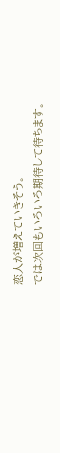恋人が増えていきそう。
では次回もいろいろ期待して待ちます。